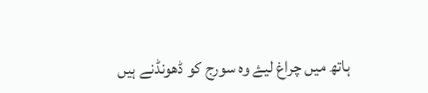ہاتھ میں چراغ لیۓ وہ سورج کو ڈھونڈنے ہیں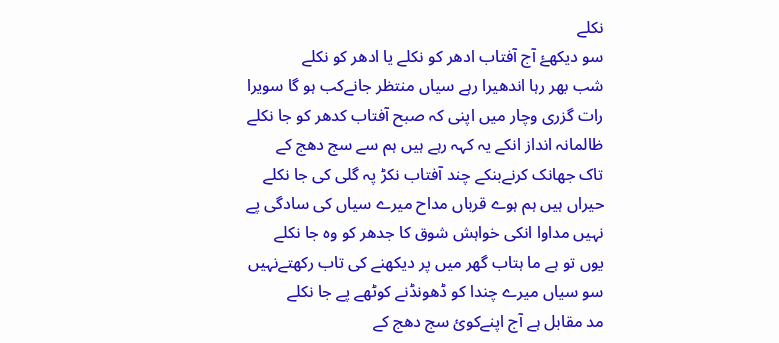نکلے
سو دیکھۓ آج آفتاب ادھر کو نکلے یا ادھر کو نکلے
شب بھر رہا اندھیرا رہے سیاں منتظر جانےکب ہو گا سویرا
رات گزری وچار میں اپنی کہ صبح آفتاب کدھر کو جا نکلے
ظالمانہ انداز انکے یہ کہہ رہے ہیں ہم سے سج دھج کے
تاک جھانک کرنےبنکے چند آفتاب نکڑ پہ گلی کی جا نکلے
حیراں ہیں ہم ہوے قرباں مداح میرے سیاں کی سادگی پے
نہیں مداوا انکی خواہش شوق کا جدھر کو وہ جا نکلے
یوں تو ہے ما ہتاب گھر میں پر دیکھنے کی تاب رکھتےنہیں
سو سیاں میرے چندا کو ڈھونڈنے کوٹھے پے جا نکلے
مد مقابل ہے آج اپنےکوئ سج دھج کے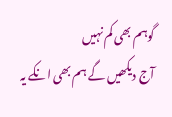گوہم بھی کم نہیں
آج دیکھیں گے ہم بھی انکے یہ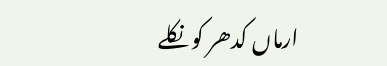ارماں کدھر کو نکلے